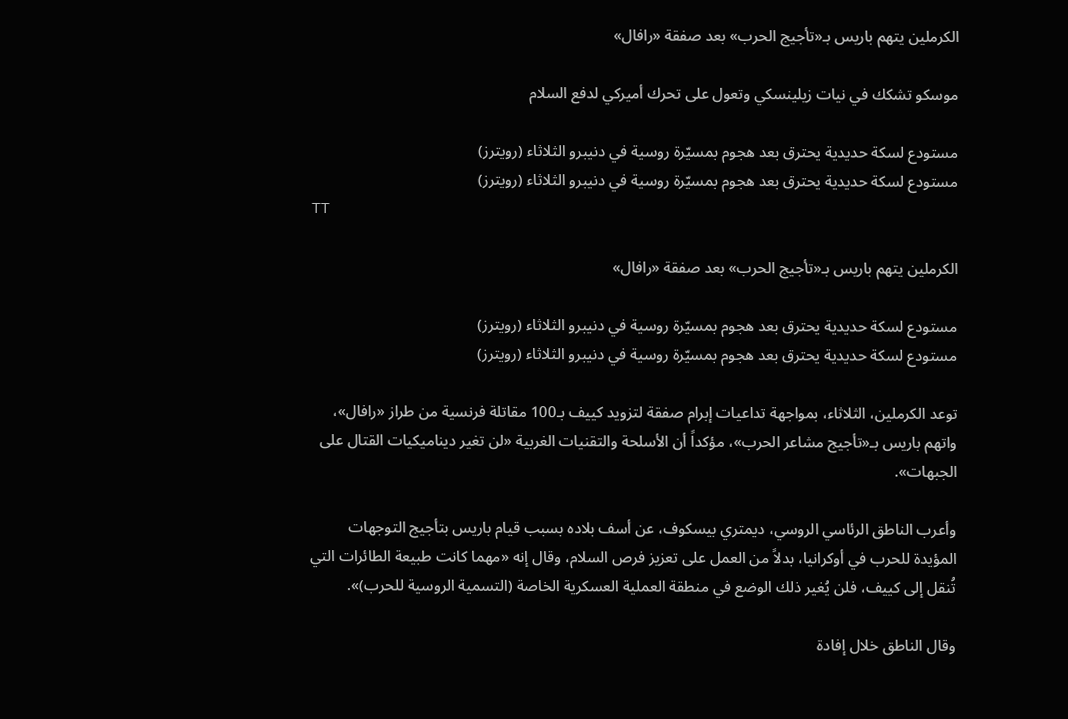الكرملين يتهم باريس بـ«تأجيج الحرب» بعد صفقة «رافال»

موسكو تشكك في نيات زيلينسكي وتعول على تحرك أميركي لدفع السلام

مستودع لسكة حديدية يحترق بعد هجوم بمسيّرة روسية في دنيبرو الثلاثاء (رويترز)
مستودع لسكة حديدية يحترق بعد هجوم بمسيّرة روسية في دنيبرو الثلاثاء (رويترز)
TT

الكرملين يتهم باريس بـ«تأجيج الحرب» بعد صفقة «رافال»

مستودع لسكة حديدية يحترق بعد هجوم بمسيّرة روسية في دنيبرو الثلاثاء (رويترز)
مستودع لسكة حديدية يحترق بعد هجوم بمسيّرة روسية في دنيبرو الثلاثاء (رويترز)

توعد الكرملين، الثلاثاء، بمواجهة تداعيات إبرام صفقة لتزويد كييف بـ100 مقاتلة فرنسية من طراز «رافال»، واتهم باريس بـ«تأجيج مشاعر الحرب»، مؤكداً أن الأسلحة والتقنيات الغربية «لن تغير ديناميكيات القتال على الجبهات».

وأعرب الناطق الرئاسي الروسي، ديمتري بيسكوف، عن أسف بلاده بسبب قيام باريس بتأجيج التوجهات المؤيدة للحرب في أوكرانيا، بدلاً من العمل على تعزيز فرص السلام، وقال إنه «مهما كانت طبيعة الطائرات التي تُنقل إلى كييف، فلن يُغير ذلك الوضع في منطقة العملية العسكرية الخاصة (التسمية الروسية للحرب)».

وقال الناطق خلال إفادة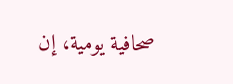صحافية يومية، إن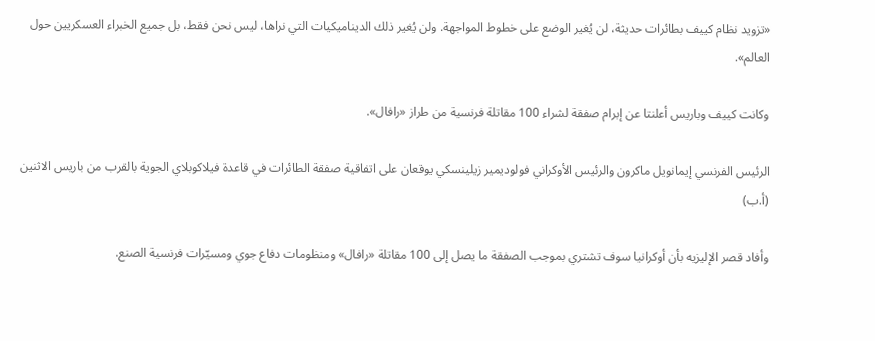«تزويد نظام كييف بطائرات حديثة، لن يُغير الوضع على خطوط المواجهة. ولن يُغير ذلك الديناميكيات التي نراها، ليس نحن فقط، بل جميع الخبراء العسكريين حول العالم».

وكانت كييف وباريس أعلنتا عن إبرام صفقة لشراء 100 مقاتلة فرنسية من طراز «رافال».

الرئيس الفرنسي إيمانويل ماكرون والرئيس الأوكراني فولوديمير زيلينسكي يوقعان على اتفاقية صفقة الطائرات في قاعدة فيلاكوبلاي الجوية بالقرب من باريس الاثنين (أ.ب)

وأفاد قصر الإليزيه بأن أوكرانيا سوف تشتري بموجب الصفقة ما يصل إلى 100 مقاتلة «رافال» ومنظومات دفاع جوي ومسيّرات فرنسية الصنع.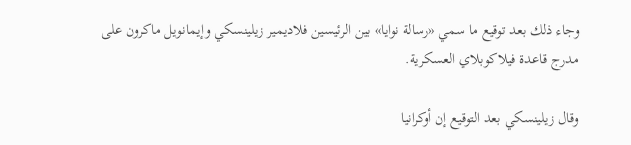وجاء ذلك بعد توقيع ما سمي «رسالة نوايا» بين الرئيسين فلاديمير زيلينسكي وإيمانويل ماكرون على مدرج قاعدة فيلاكوبلاي العسكرية.

وقال زيلينسكي بعد التوقيع إن أوكرانيا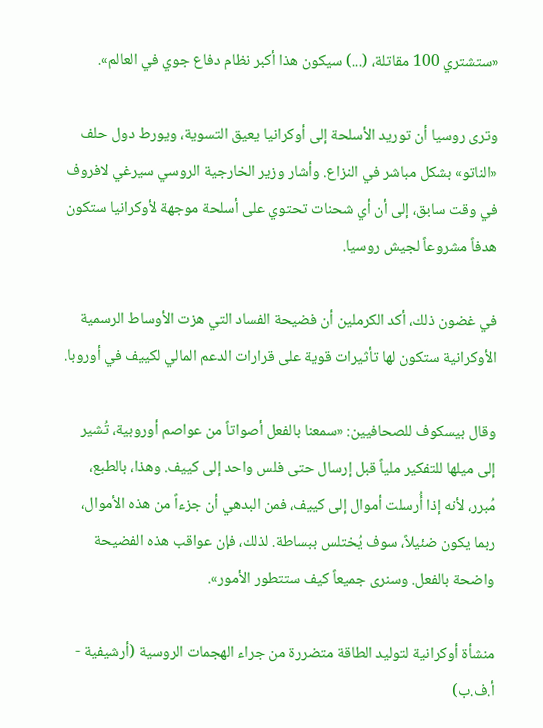«ستشتري 100 مقاتلة، (...) سيكون هذا أكبر نظام دفاع جوي في العالم».

وترى روسيا أن توريد الأسلحة إلى أوكرانيا يعيق التسوية، ويورط دول حلف «الناتو» بشكل مباشر في النزاع. وأشار وزير الخارجية الروسي سيرغي لافروف في وقت سابق، إلى أن أي شحنات تحتوي على أسلحة موجهة لأوكرانيا ستكون هدفاً مشروعاً لجيش روسيا.

في غضون ذلك، أكد الكرملين أن فضيحة الفساد التي هزت الأوساط الرسمية الأوكرانية ستكون لها تأثيرات قوية على قرارات الدعم المالي لكييف في أوروبا.

وقال بيسكوف للصحافيين: «سمعنا بالفعل أصواتاً من عواصم أوروبية، تُشير إلى ميلها للتفكير ملياً قبل إرسال حتى فلس واحد إلى كييف. وهذا، بالطبع، مُبرر، لأنه إذا أُرسلت أموال إلى كييف، فمن البدهي أن جزءاً من هذه الأموال، ربما يكون ضئيلاً، سوف يُختلس ببساطة. لذلك، فإن عواقب هذه الفضيحة واضحة بالفعل. وسنرى جميعاً كيف ستتطور الأمور».

منشأة أوكرانية لتوليد الطاقة متضررة من جراء الهجمات الروسية (أرشيفية - أ.ف.ب)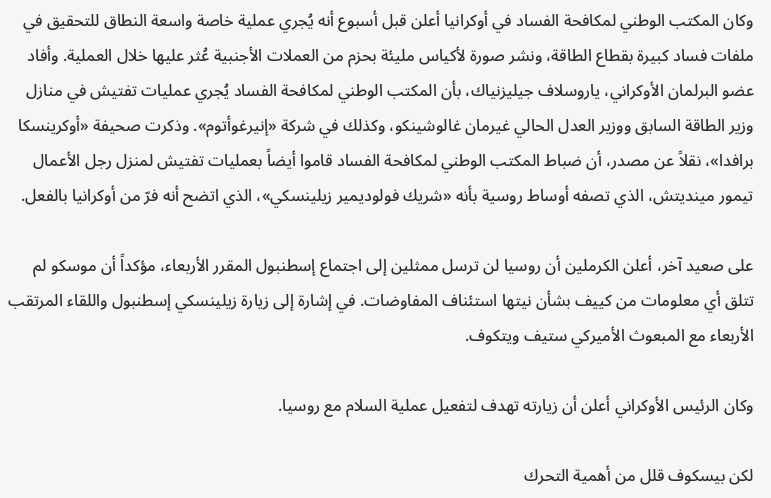وكان المكتب الوطني لمكافحة الفساد في أوكرانيا أعلن قبل أسبوع أنه يُجري عملية خاصة واسعة النطاق للتحقيق في ملفات فساد كبيرة بقطاع الطاقة، ونشر صورة لأكياس مليئة بحزم من العملات الأجنبية عُثر عليها خلال العملية. وأفاد عضو البرلمان الأوكراني، ياروسلاف جيليزنياك، بأن المكتب الوطني لمكافحة الفساد يُجري عمليات تفتيش في منازل وزير الطاقة السابق ووزير العدل الحالي غيرمان غالوشينكو، وكذلك في شركة «إنيرغوأتوم». وذكرت صحيفة «أوكرينسكا برافدا»، نقلاً عن مصدر، أن ضباط المكتب الوطني لمكافحة الفساد قاموا أيضاً بعمليات تفتيش لمنزل رجل الأعمال تيمور مينديتش، الذي تصفه أوساط روسية بأنه «شريك فولوديمير زيلينسكي»، الذي اتضح أنه فرّ من أوكرانيا بالفعل.

على صعيد آخر، أعلن الكرملين أن روسيا لن ترسل ممثلين إلى اجتماع إسطنبول المقرر الأربعاء، مؤكداً أن موسكو لم تتلق أي معلومات من كييف بشأن نيتها استئناف المفاوضات. في إشارة إلى زيارة زيلينسكي إسطنبول واللقاء المرتقب الأربعاء مع المبعوث الأميركي ستيف ويتكوف.

وكان الرئيس الأوكراني أعلن أن زيارته تهدف لتفعيل عملية السلام مع روسيا.

لكن بيسكوف قلل من أهمية التحرك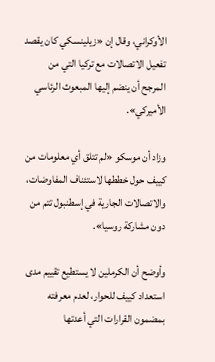الأوكراني، وقال إن «زيلينسكي كان يقصد تفعيل الاتصالات مع تركيا التي من المرجح أن ينضم إليها المبعوث الرئاسي الأميركي».

وزاد أن موسكو «لم تتلق أي معلومات من كييف حول خططها لاستئناف المفاوضات، والاتصالات الجارية في إسطنبول تتم من دون مشاركة روسيا».

وأوضح أن الكرملين لا يستطيع تقييم مدى استعداد كييف للحوار، لعدم معرفته بمضمون القرارات التي أعدتها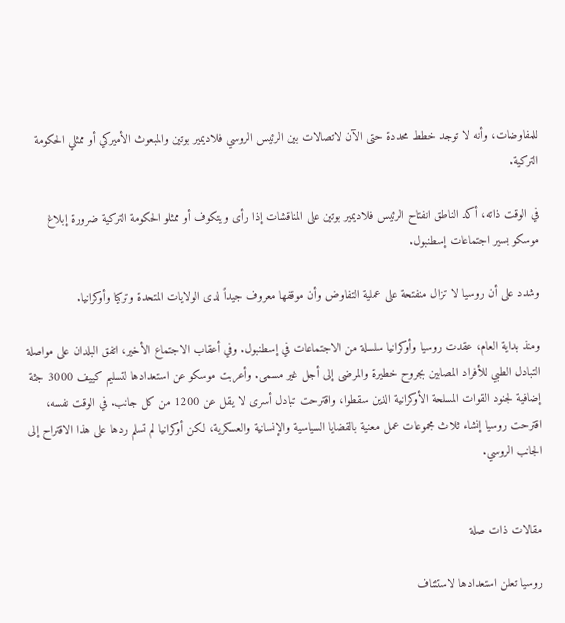للمفاوضات، وأنه لا توجد خطط محددة حتى الآن لاتصالات بين الرئيس الروسي فلاديمير بوتين والمبعوث الأميركي أو ممثلي الحكومة التركية.

في الوقت ذاته، أكد الناطق انفتاح الرئيس فلاديمير بوتين على المناقشات إذا رأى ويتكوف أو ممثلو الحكومة التركية ضرورة إبلاغ موسكو بسير اجتماعات إسطنبول.

وشدد على أن روسيا لا تزال منفتحة على عملية التفاوض وأن موقفها معروف جيداً لدى الولايات المتحدة وتركيا وأوكرانيا.

ومنذ بداية العام، عقدت روسيا وأوكرانيا سلسلة من الاجتماعات في إسطنبول. وفي أعقاب الاجتماع الأخير، اتفق البلدان على مواصلة التبادل الطبي للأفراد المصابين بجروح خطيرة والمرضى إلى أجل غير مسمى. وأعربت موسكو عن استعدادها لتسليم كييف 3000 جثة إضافية لجنود القوات المسلحة الأوكرانية الذين سقطوا، واقترحت تبادل أسرى لا يقل عن 1200 من كل جانب. في الوقت نفسه، اقترحت روسيا إنشاء ثلاث مجموعات عمل معنية بالقضايا السياسية والإنسانية والعسكرية، لكن أوكرانيا لم تسلم ردها على هذا الاقتراح إلى الجانب الروسي.


مقالات ذات صلة

روسيا تعلن استعدادها لاستئناف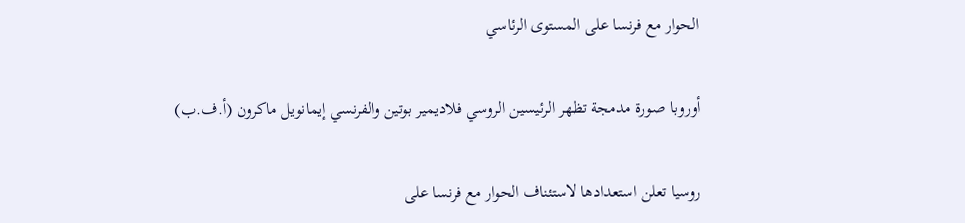الحوار مع فرنسا على المستوى الرئاسي

أوروبا صورة مدمجة تظهر الرئيسين الروسي فلاديمير بوتين والفرنسي إيمانويل ماكرون (أ.ف.ب)

روسيا تعلن استعدادها لاستئناف الحوار مع فرنسا على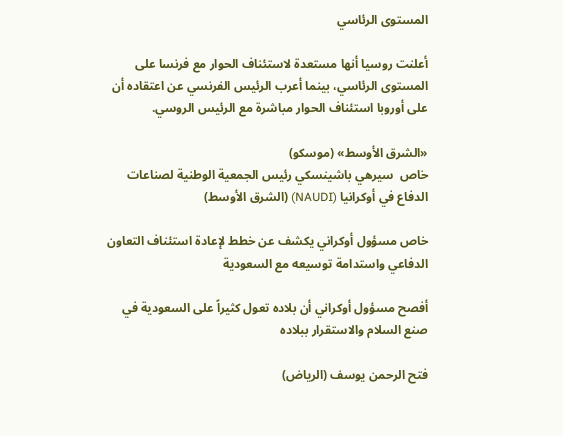المستوى الرئاسي

أعلنت روسيا أنها مستعدة لاستئناف الحوار مع فرنسا على المستوى الرئاسي، بينما أعرب الرئيس الفرنسي عن اعتقاده أن على أوروبا استئناف الحوار مباشرة مع الرئيس الروسي.

«الشرق الأوسط» (موسكو)
خاص  سيرهي باشينسكي رئيس الجمعية الوطنية لصناعات الدفاع في أوكرانيا (NAUDI) (الشرق الأوسط)

خاص مسؤول أوكراني يكشف عن خطط لإعادة استئناف التعاون الدفاعي واستدامة توسيعه مع السعودية

أفصح مسؤول أوكراني أن بلاده تعول كثيراً على السعودية في صنع السلام والاستقرار ببلاده

فتح الرحمن يوسف (الرياض)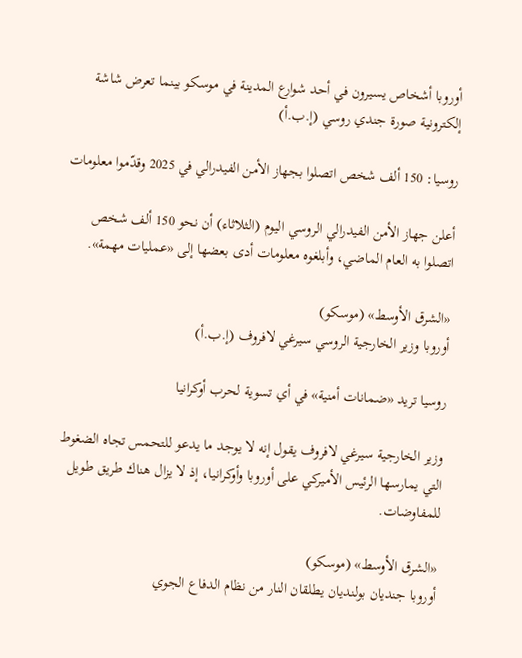أوروبا أشخاص يسيرون في أحد شوارع المدينة في موسكو بينما تعرض شاشة إلكترونية صورة جندي روسي (إ.ب.أ)

روسيا: 150 ألف شخص اتصلوا بجهاز الأمن الفيدرالي في 2025 وقدّموا معلومات

أعلن جهاز الأمن الفيدرالي الروسي اليوم (الثلاثاء) أن نحو 150 ألف شخص اتصلوا به العام الماضي، وأبلغوه معلومات أدى بعضها إلى «عمليات مهمة».

«الشرق الأوسط» (موسكو)
أوروبا وزير الخارجية الروسي سيرغي لافروف (إ.ب.أ)

روسيا تريد «ضمانات أمنية» في أي تسوية لحرب أوكرانيا

وزير الخارجية سيرغي لافروف يقول إنه لا يوجد ما يدعو للتحمس تجاه الضغوط التي يمارسها الرئيس الأميركي على أوروبا وأوكرانيا، إذ لا يزال هناك طريق طويل للمفاوضات.

«الشرق الأوسط» (موسكو)
أوروبا جنديان بولنديان يطلقان النار من نظام الدفاع الجوي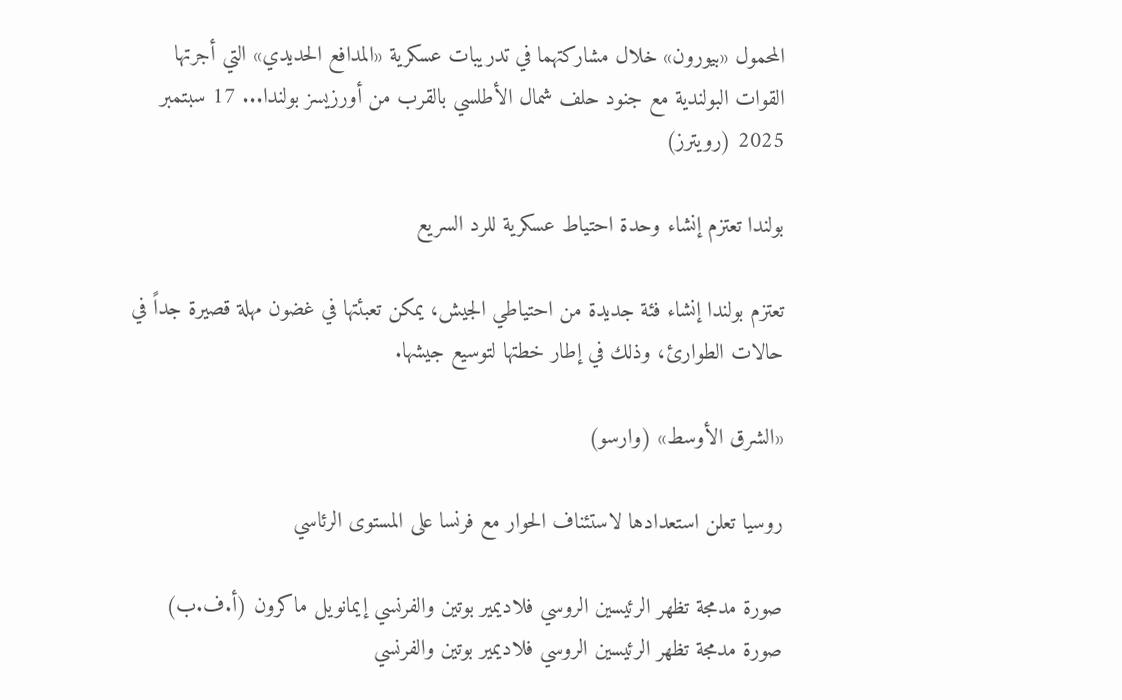المحمول «بيورون» خلال مشاركتهما في تدريبات عسكرية «المدافع الحديدي» التي أجرتها القوات البولندية مع جنود حلف شمال الأطلسي بالقرب من أورزيسز بولندا... 17 سبتمبر 2025 (رويترز)

بولندا تعتزم إنشاء وحدة احتياط عسكرية للرد السريع

تعتزم بولندا إنشاء فئة جديدة من احتياطي الجيش، يمكن تعبئتها في غضون مهلة قصيرة جداً في حالات الطوارئ، وذلك في إطار خطتها لتوسيع جيشها.

«الشرق الأوسط» (وارسو)

روسيا تعلن استعدادها لاستئناف الحوار مع فرنسا على المستوى الرئاسي

صورة مدمجة تظهر الرئيسين الروسي فلاديمير بوتين والفرنسي إيمانويل ماكرون (أ.ف.ب)
صورة مدمجة تظهر الرئيسين الروسي فلاديمير بوتين والفرنسي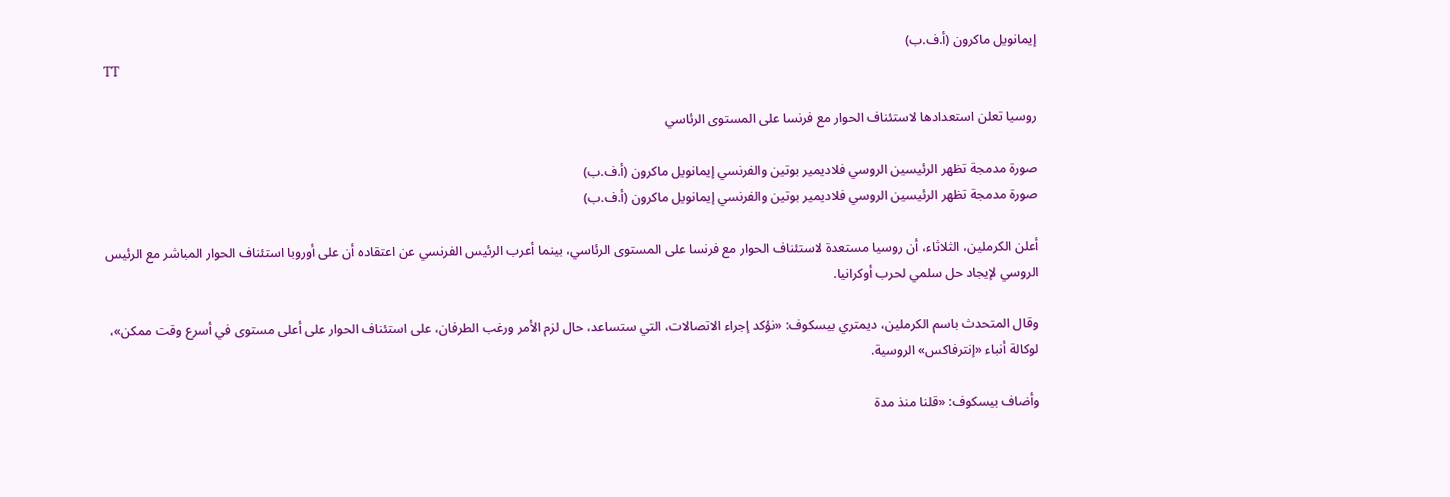إيمانويل ماكرون (أ.ف.ب)
TT

روسيا تعلن استعدادها لاستئناف الحوار مع فرنسا على المستوى الرئاسي

صورة مدمجة تظهر الرئيسين الروسي فلاديمير بوتين والفرنسي إيمانويل ماكرون (أ.ف.ب)
صورة مدمجة تظهر الرئيسين الروسي فلاديمير بوتين والفرنسي إيمانويل ماكرون (أ.ف.ب)

أعلن الكرملين، الثلاثاء، أن روسيا مستعدة لاستئناف الحوار مع فرنسا على المستوى الرئاسي، بينما أعرب الرئيس الفرنسي عن اعتقاده أن على أوروبا استئناف الحوار المباشر مع الرئيس الروسي لإيجاد حل سلمي لحرب أوكرانيا.

وقال المتحدث باسم الكرملين، ديمتري بيسكوف: «نؤكد إجراء الاتصالات، التي ستساعد، حال لزم الأمر ورغب الطرفان، على استئناف الحوار على أعلى مستوى في أسرع وقت ممكن»، لوكالة أنباء «إنترفاكس» الروسية.

وأضاف بيسكوف: «قلنا منذ مدة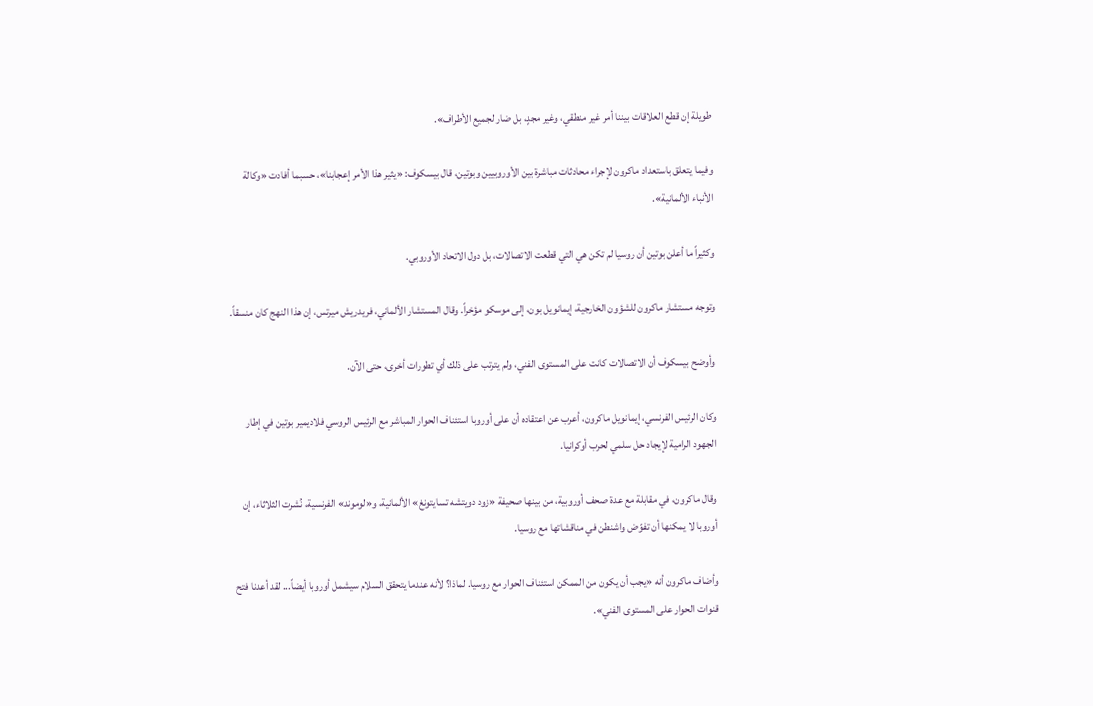طويلة إن قطع العلاقات بيننا أمر غير منطقي، وغير مجدٍ، بل ضار لجميع الأطراف».

وفيما يتعلق باستعداد ماكرون لإجراء محادثات مباشرة بين الأوروبيين وبوتين، قال بيسكوف: «يثير هذا الأمر إعجابنا»، حسبما أفادت «وكالة الأنباء الألمانية».

وكثيراً ما أعلن بوتين أن روسيا لم تكن هي التي قطعت الاتصالات، بل دول الاتحاد الأوروبي.

وتوجه مستشار ماكرون للشؤون الخارجية، إيمانويل بون، إلى موسكو مؤخراً. وقال المستشار الألماني، فريدريش ميرتس، إن هذا النهج كان منسقاً.

وأوضح بيسكوف أن الاتصالات كانت على المستوى الفني، ولم يترتب على ذلك أي تطورات أخرى، حتى الآن.

وكان الرئيس الفرنسي، إيمانويل ماكرون، أعرب عن اعتقاده أن على أوروبا استئناف الحوار المباشر مع الرئيس الروسي فلاديمير بوتين في إطار الجهود الرامية لإيجاد حل سلمي لحرب أوكرانيا.

وقال ماكرون، في مقابلة مع عدة صحف أوروبية، من بينها صحيفة «زود دويتشه تسايتونغ» الألمانية، و«لوموند» الفرنسية، نُشرت الثلاثاء، إن أوروبا لا يمكنها أن تفوّض واشنطن في مناقشاتها مع روسيا.

وأضاف ماكرون أنه «يجب أن يكون من الممكن استئناف الحوار مع روسيا. لماذا؟ لأنه عندما يتحقق السلام سيشمل أوروبا أيضاً... لقد أعدنا فتح قنوات الحوار على المستوى الفني».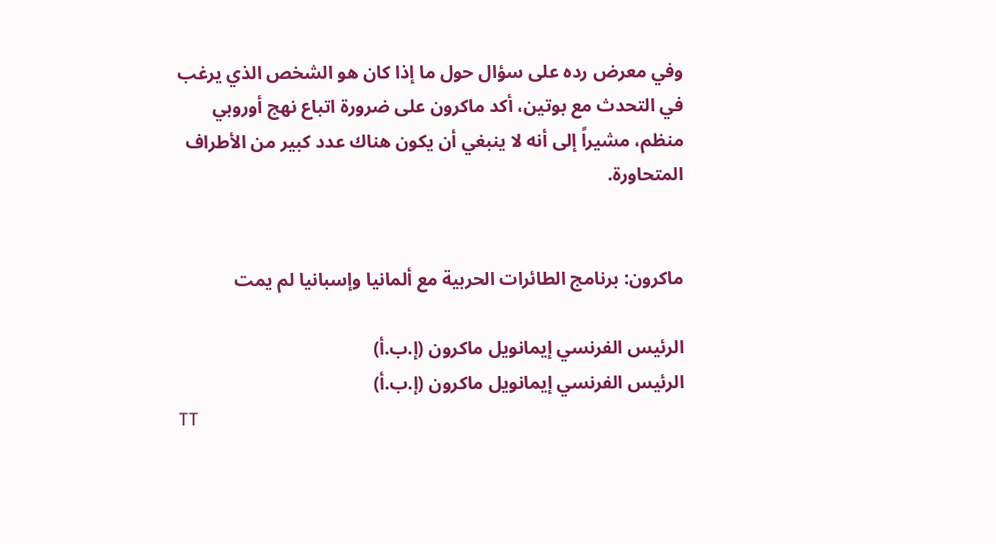وفي معرض رده على سؤال حول ما إذا كان هو الشخص الذي يرغب في التحدث مع بوتين، أكد ماكرون على ضرورة اتباع نهج أوروبي منظم، مشيراً إلى أنه لا ينبغي أن يكون هناك عدد كبير من الأطراف المتحاورة.


ماكرون: برنامج الطائرات الحربية مع ألمانيا وإسبانيا لم يمت

الرئيس الفرنسي إيمانويل ماكرون (إ.ب.أ)
الرئيس الفرنسي إيمانويل ماكرون (إ.ب.أ)
TT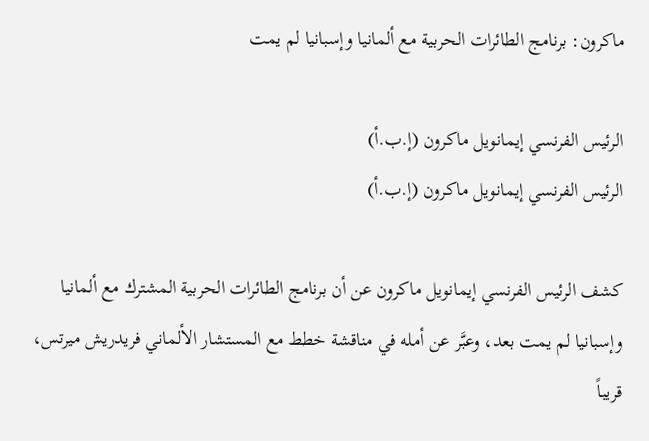ماكرون: برنامج الطائرات الحربية مع ألمانيا وإسبانيا لم يمت

الرئيس الفرنسي إيمانويل ماكرون (إ.ب.أ)
الرئيس الفرنسي إيمانويل ماكرون (إ.ب.أ)

كشف الرئيس الفرنسي إيمانويل ماكرون عن أن برنامج الطائرات الحربية المشترك مع ألمانيا وإسبانيا لم يمت بعد، وعبَّر عن أمله في مناقشة خطط مع المستشار الألماني فريدريش ميرتس، قريباً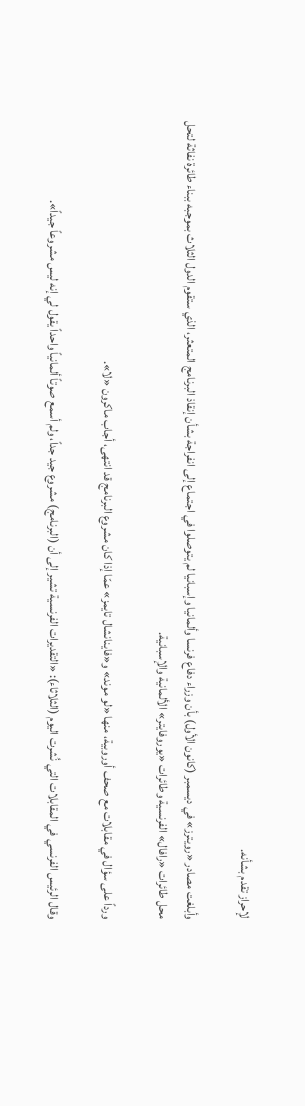لإحراز تقدم ‌بشأنه.

وأبلغت مصادر ‌«رويترز» في ديسمبر (كانون ‌الأول) بأن وزراء دفاع فرنسا وألمانيا وإسبانيا لم يتوصلوا في اجتماع إلى انفراجة بشأن إنقاذ البرنامج المتعثر، الذي ستقوم الدول الثلاث بموجبه ببناء طائرة نفاثة لتحل محل طائرات ‌«رافال» الفرنسية وطائرات «يوروفايتر» الألمانية والإسبانية.

ورداً على سؤال في مقابلات مع صحف أوروبية، منها «لو موند» و«فاينانشال تايمز» عمّا إذا كان مشروع البرنامج قد انتهى، أجاب ماكرون «لا».

وقال الرئيس الفرنسي في المقابلات التي نُشرت اليوم (الثلاثاء): «التقديرات الفرنسية تشير إلى أن (البرنامج) مشروع جيد جداً، ولم أسمع صوتاً ألمانياً واحداً يقول لي إنه ليس مشروعاً جيداً».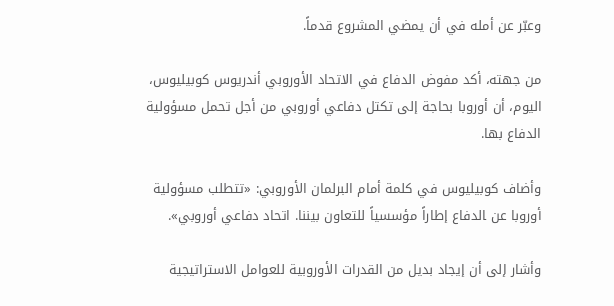وعبّر عن أمله في أن يمضي ‌المشروع قدماً.

من جهته، أكد مفوض الدفاع في الاتحاد الأوروبي أندريوس كوبيليوس، اليوم، أن أوروبا ‌بحاجة إلى ‌تكتل ‌دفاعي أوروبي من ‌أجل تحمل مسؤولية الدفاع بها.

وأضاف كوبيليوس في كلمة أمام البرلمان الأوروبي: «تتطلب ‌مسؤولية أوروبا عن ‍الدفاع إطاراً مؤسسياً للتعاون بيننا. اتحاد دفاعي أوروبي».

وأشار إلى أن إيجاد بديل من القدرات الأوروبية للعوامل الاستراتيجية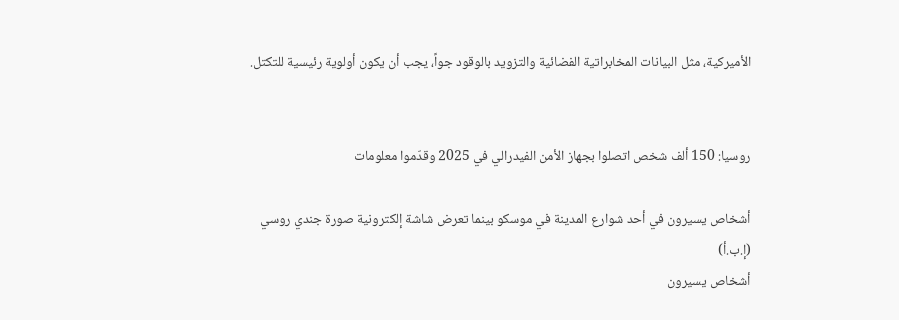الأميركية، مثل البيانات المخابراتية الفضائية والتزويد بالوقود جواً، يجب أن يكون أولوية رئيسية للتكتل.


روسيا: 150 ألف شخص اتصلوا بجهاز الأمن الفيدرالي في 2025 وقدّموا معلومات

أشخاص يسيرون في أحد شوارع المدينة في موسكو بينما تعرض شاشة إلكترونية صورة جندي روسي (إ.ب.أ)
أشخاص يسيرون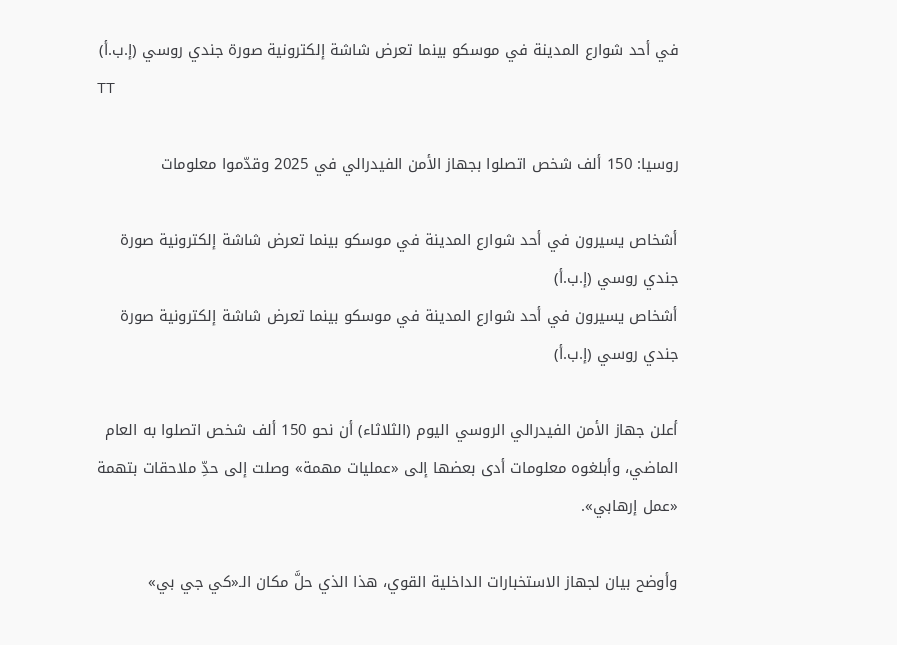في أحد شوارع المدينة في موسكو بينما تعرض شاشة إلكترونية صورة جندي روسي (إ.ب.أ)
TT

روسيا: 150 ألف شخص اتصلوا بجهاز الأمن الفيدرالي في 2025 وقدّموا معلومات

أشخاص يسيرون في أحد شوارع المدينة في موسكو بينما تعرض شاشة إلكترونية صورة جندي روسي (إ.ب.أ)
أشخاص يسيرون في أحد شوارع المدينة في موسكو بينما تعرض شاشة إلكترونية صورة جندي روسي (إ.ب.أ)

أعلن جهاز الأمن الفيدرالي الروسي اليوم (الثلاثاء) أن نحو 150 ألف شخص اتصلوا به العام الماضي، وأبلغوه معلومات أدى بعضها إلى «عمليات مهمة» وصلت إلى حدِّ ملاحقات بتهمة «عمل إرهابي».

وأوضح بيان لجهاز الاستخبارات الداخلية القوي، هذا الذي حلَّ مكان الـ«كي جي بي»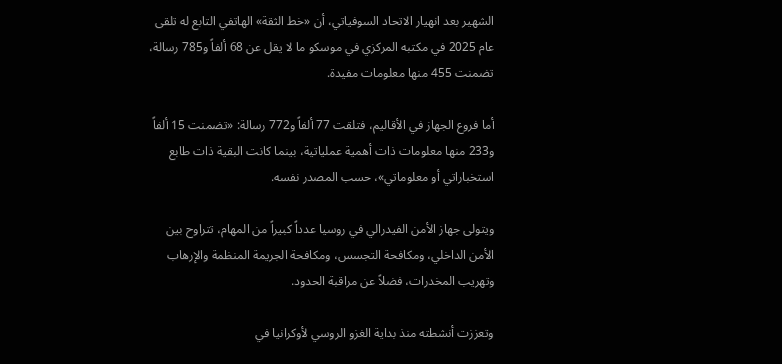الشهير بعد انهيار الاتحاد السوفياتي، أن «خط الثقة» الهاتفي التابع له تلقى عام 2025 في مكتبه المركزي في موسكو ما لا يقل عن 68 ألفاً و785 رسالة، تضمنت 455 منها معلومات مفيدة.

أما فروع الجهاز في الأقاليم، فتلقت 77 ألفاً و772 رسالة: «تضمنت 15 ألفاً و233 منها معلومات ذات أهمية عملياتية، بينما كانت البقية ذات طابع استخباراتي أو معلوماتي»، حسب المصدر نفسه.

ويتولى جهاز الأمن الفيدرالي في روسيا عدداً كبيراً من المهام، تتراوح بين الأمن الداخلي، ومكافحة التجسس، ومكافحة الجريمة المنظمة والإرهاب وتهريب المخدرات، فضلاً عن مراقبة الحدود.

وتعززت أنشطته منذ بداية الغزو الروسي لأوكرانيا في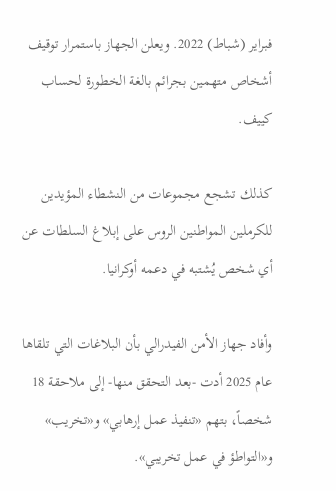فبراير (شباط) 2022. ويعلن الجهاز باستمرار توقيف أشخاص متهمين بجرائم بالغة الخطورة لحساب كييف.

كذلك تشجع مجموعات من النشطاء المؤيدين للكرملين المواطنين الروس على إبلاغ السلطات عن أي شخص يُشتبه في دعمه أوكرانيا.

وأفاد جهاز الأمن الفيدرالي بأن البلاغات التي تلقاها عام 2025 أدت -بعد التحقق منها- إلى ملاحقة 18 شخصاً، بتهم «تنفيذ عمل إرهابي» و«تخريب» و«التواطؤ في عمل تخريبي».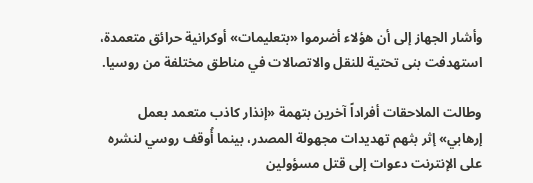وأشار الجهاز إلى أن هؤلاء أضرموا «بتعليمات» أوكرانية حرائق متعمدة، استهدفت بنى تحتية للنقل والاتصالات في مناطق مختلفة من روسيا.

وطالت الملاحقات أفراداً آخرين بتهمة «إنذار كاذب متعمد بعمل إرهابي» إثر بثهم تهديدات مجهولة المصدر، بينما أُوقف روسي لنشره على الإنترنت دعوات إلى قتل مسؤولين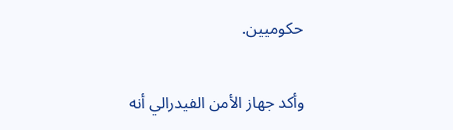حكوميين.

وأكد جهاز الأمن الفيدرالي أنه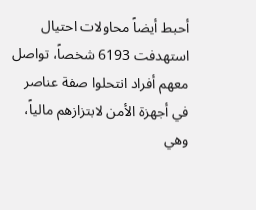أحبط أيضاً محاولات احتيال استهدفت 6193 شخصاً، تواصل معهم أفراد انتحلوا صفة عناصر في أجهزة الأمن لابتزازهم مالياً، وهي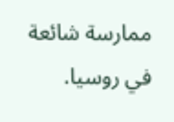ممارسة شائعة في روسيا.